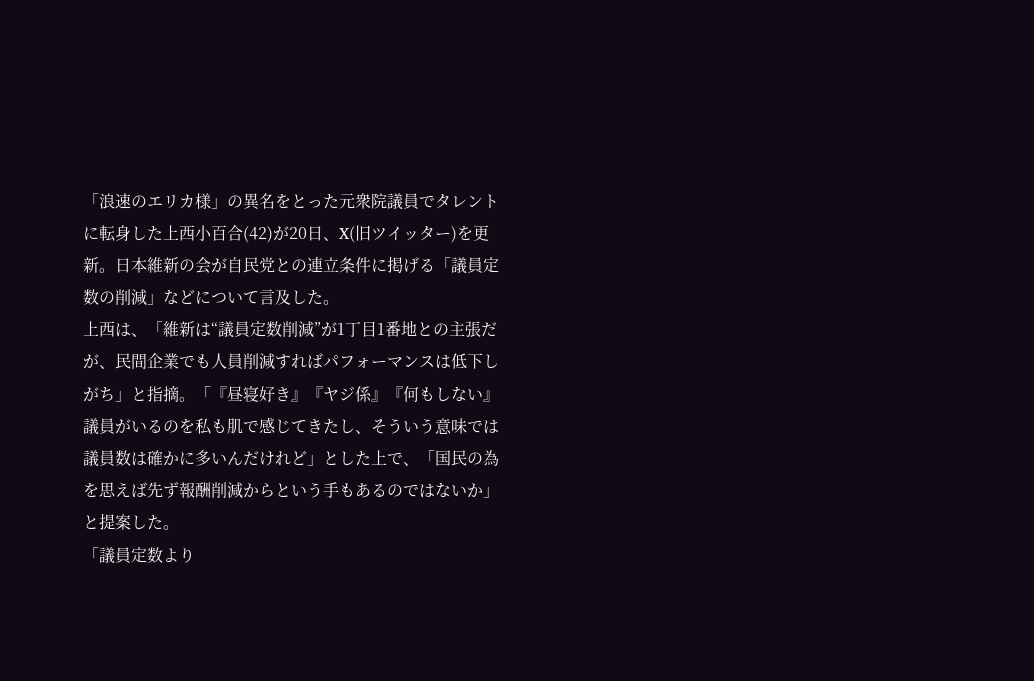「浪速のエリカ様」の異名をとった元衆院議員でタレントに転身した上西小百合(42)が20日、X(旧ツイッター)を更新。日本維新の会が自民党との連立条件に掲げる「議員定数の削減」などについて言及した。
上西は、「維新は“議員定数削減”が1丁目1番地との主張だが、民間企業でも人員削減すればパフォーマンスは低下しがち」と指摘。「『昼寝好き』『ヤジ係』『何もしない』議員がいるのを私も肌で感じてきたし、そういう意味では議員数は確かに多いんだけれど」とした上で、「国民の為を思えば先ず報酬削減からという手もあるのではないか」と提案した。
「議員定数より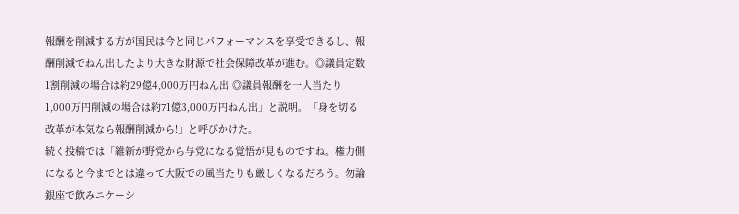報酬を削減する方が国民は今と同じパフォーマンスを享受できるし、報酬削減でねん出したより大きな財源で社会保障改革が進む。◎議員定数1割削減の場合は約29億4,000万円ねん出 ◎議員報酬を一人当たり1,000万円削減の場合は約71億3,000万円ねん出」と説明。「身を切る改革が本気なら報酬削減から!」と呼びかけた。
続く投稿では「維新が野党から与党になる覚悟が見ものですね。権力側になると今までとは違って大阪での風当たりも厳しくなるだろう。勿論銀座で飲みニケーシ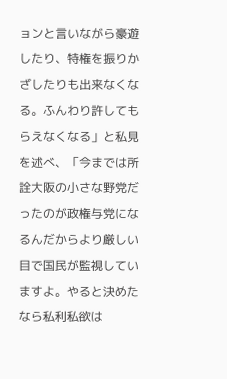ョンと言いながら豪遊したり、特権を振りかざしたりも出来なくなる。ふんわり許してもらえなくなる」と私見を述べ、「今までは所詮大阪の小さな野党だったのが政権与党になるんだからより厳しい目で国民が監視していますよ。やると決めたなら私利私欲は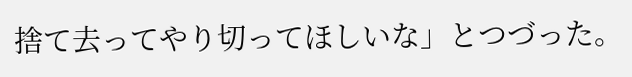捨て去ってやり切ってほしいな」とつづった。